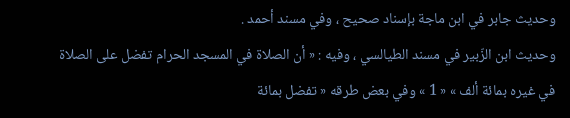وحديث جابر في ابن ماجة بإسناد صحيح ، وفي مسند أحمد .
وحديث ابن الزّبير في مسند الطيالسي ، وفيه : « أن الصلاة في المسجد الحرام تفضل على الصلاة في غيره بمائة ألف » « 1 » وفي بعض طرقه « تفضل بمائة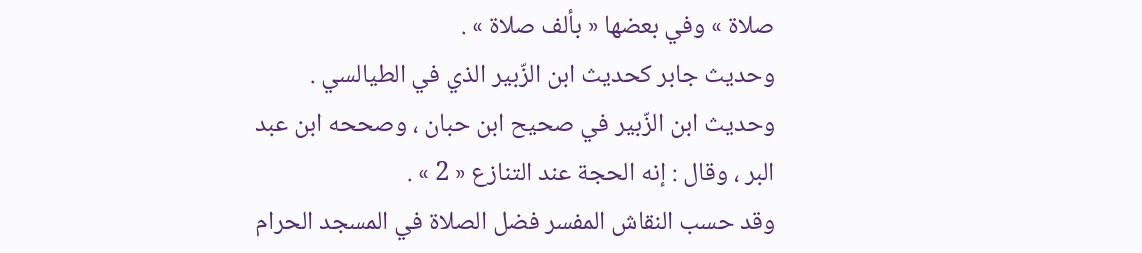صلاة » وفي بعضها « بألف صلاة » .
وحديث جابر كحديث ابن الزّبير الذي في الطيالسي .
وحديث ابن الزّبير في صحيح ابن حبان ، وصححه ابن عبد البر ، وقال : إنه الحجة عند التنازع « 2 » .
وقد حسب النقاش المفسر فضل الصلاة في المسجد الحرام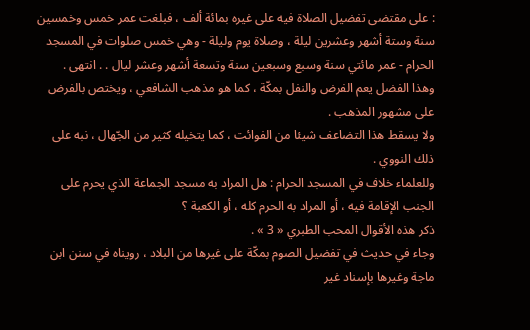: على مقتضى تفضيل الصلاة فيه على غيره بمائة ألف ، فبلغت عمر خمس وخمسين سنة وستة أشهر وعشرين ليلة ، وصلاة يوم وليلة - وهي خمس صلوات في المسجد الحرام - عمر مائتي سنة وسبع وسبعين سنة وتسعة أشهر وعشر ليال . . انتهى .
وهذا الفضل يعم الفرض والنفل بمكّة ، كما هو مذهب الشافعي ، ويختص بالفرض على مشهور المذهب .
ولا يسقط هذا التضاعف شيئا من الفوائت ، كما يتخيله كثير من الجّهال ، نبه على ذلك النووي .
وللعلماء خلاف في المسجد الحرام : هل المراد به مسجد الجماعة الذي يحرم على الجنب الإقامة فيه ، أو المراد به الحرم كله ، أو الكعبة ؟
ذكر هذه الأقوال المحب الطبري « 3 » .
وجاء في حديث في تفضيل الصوم بمكّة على غيرها من البلاد ، رويناه في سنن ابن ماجة وغيرها بإسناد غير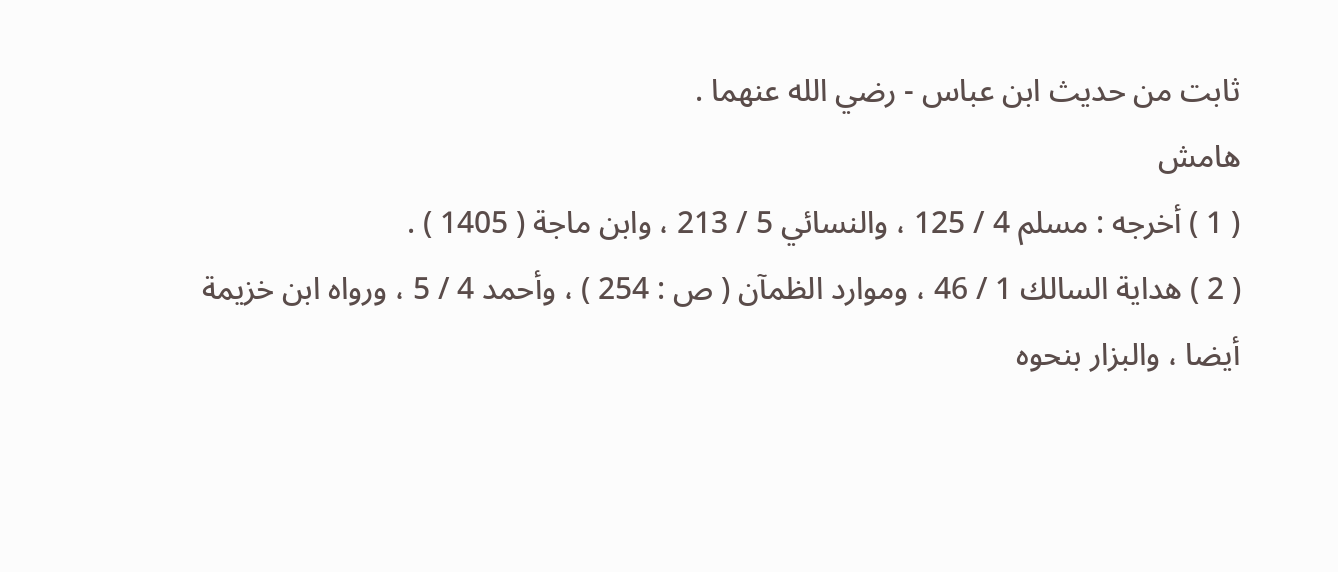ثابت من حديث ابن عباس - رضي الله عنهما .
هامش
( 1 ) أخرجه : مسلم 4 / 125 ، والنسائي 5 / 213 ، وابن ماجة ( 1405 ) .
( 2 ) هداية السالك 1 / 46 ، وموارد الظمآن ( ص : 254 ) ، وأحمد 4 / 5 ، ورواه ابن خزيمة أيضا ، والبزار بنحوه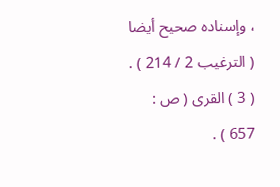، وإسناده صحيح أيضا ( الترغيب 2 / 214 ) .
( 3 ) القرى ( ص : 657 ) .